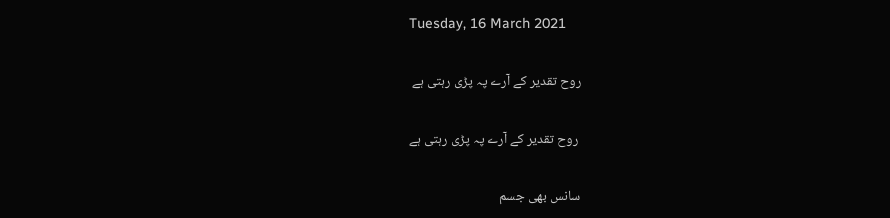Tuesday, 16 March 2021

روح تقدیر کے آرے پہ پڑی رہتی ہے

 روح تقدیر کے آرے پہ پڑی رہتی ہے

سانس بھی جسم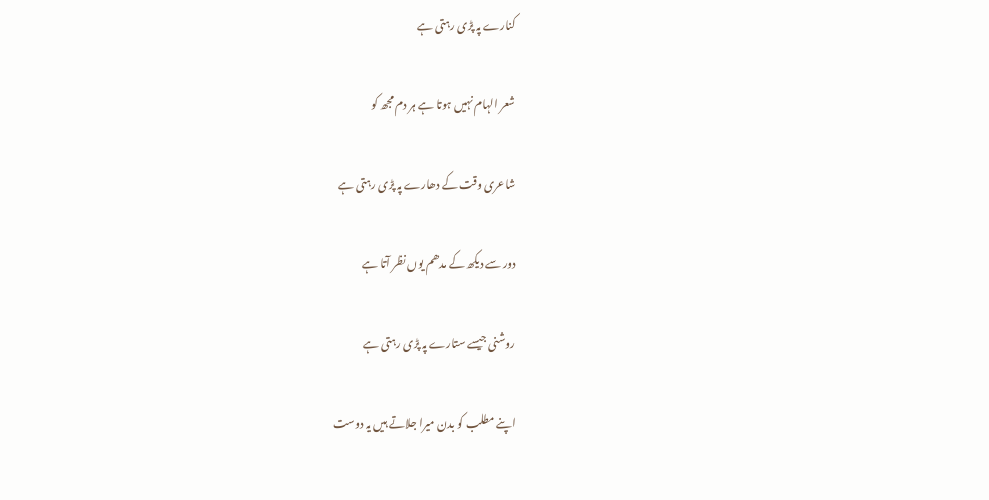کنارے پہ پڑی رہتی ہے

شعر الہام نہیں ہوتا ہے ہر دم مجھ کو

شاعری وقت کے دھارے پہ پڑی رہتی ہے

دور سے دیکھ کے مدھم یوں نظر آتا ہے

روشنی جیسے ستارے پہ پڑی رہتی ہے

اپنے مطلب کو بدن میرا جلاتے ہیں یہ دوست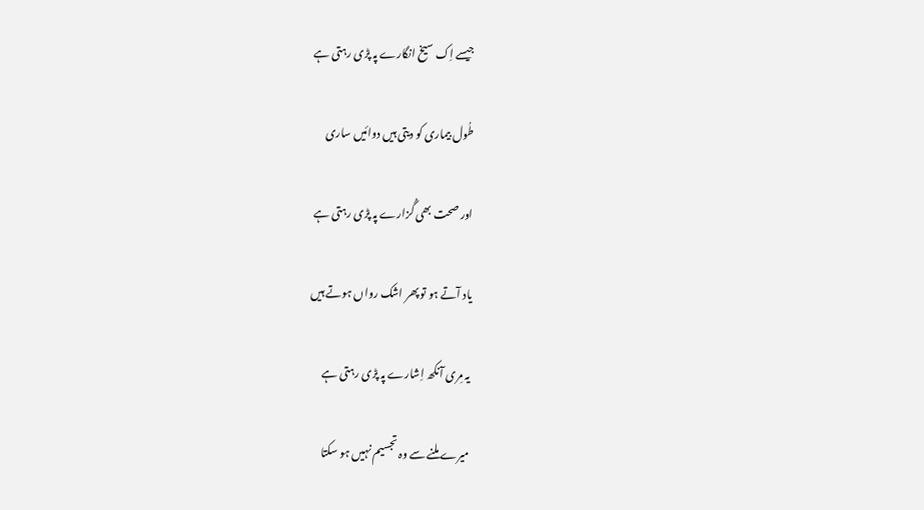جیسے اِک سیخ انگارے پہ پڑی رہتی ہے

طُول بیماری کو دیتی ہیں دوائیں ساری

اور صحت بھی گُزارے پہ پڑی رہتی ہے

یاد آتے ہو تو پھر اشک رواں ہوتے ہیں

یہ مِری آنکھ اِشارے پہ پڑی رہتی ہے

میرے ملنے سے وہ تجسیم نہیں ہو سکتا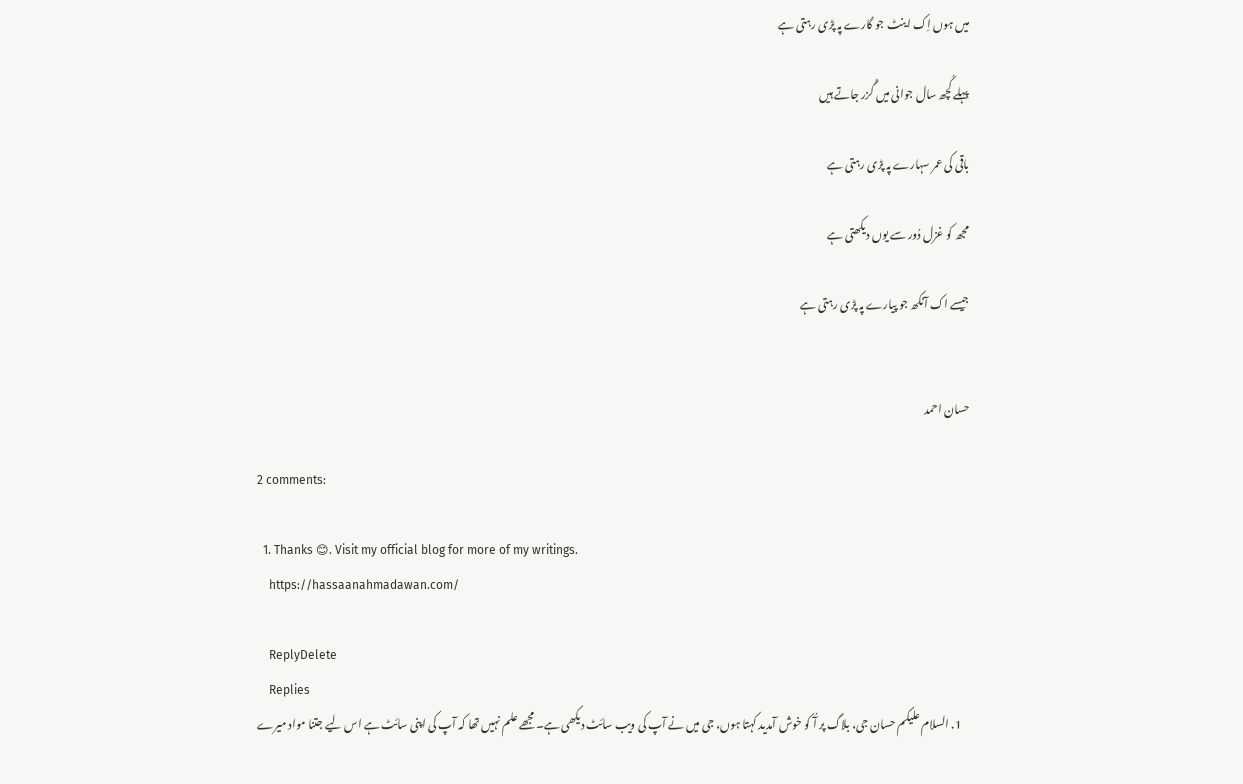میں ہوں اِک اینٹ جو گارے پہ پڑی رہتی ہے

پہلے کُچھ سال جوانی میں گُزر جاتے ہیں

باقی کی عمر سہارے پہ پڑی رہتی ہے

مجھ کو غزل دُور سے یوں دیکھتی ہے

جیسے اک آنکھ جو پیارے پہ پڑی رہتی ہے


حسان احمد

2 comments:

  1. Thanks 😊. Visit my official blog for more of my writings.
    https://hassaanahmadawan.com/

    ReplyDelete
    Replies
    1. السلام علیکم حسان جی، بلاگ پر آُ کو خوش آمدید کہتا ہوں، جی میں نے آپ کی ویب سائٹ دیکھی ہے۔ مجھے علم نہیں تھا کہ آپ کی اپنی سائٹ ہے اس لیے جتنا مواد میرے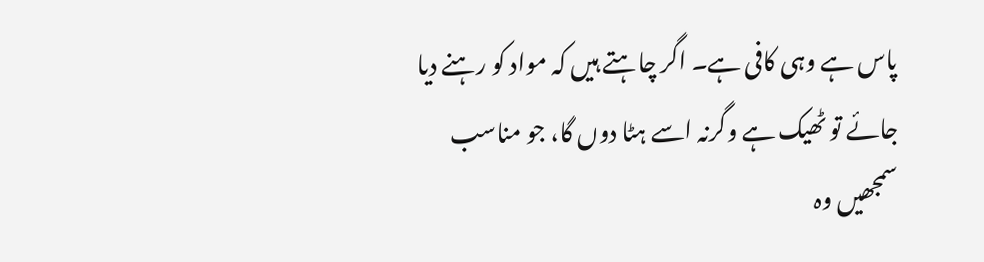پاس ہے وہی کافی ہے۔ اگر چاہتے ہیں کہ مواد کو رہنے دیا جائے تو ٹھیک ہے وگرنہ اسے ہٹا دوں گا، جو مناسب سمجھیں وہ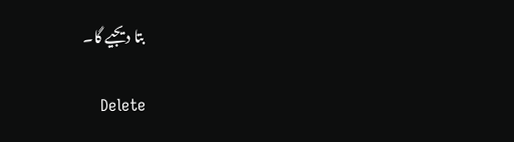بتا دیجیے گا۔

      Delete